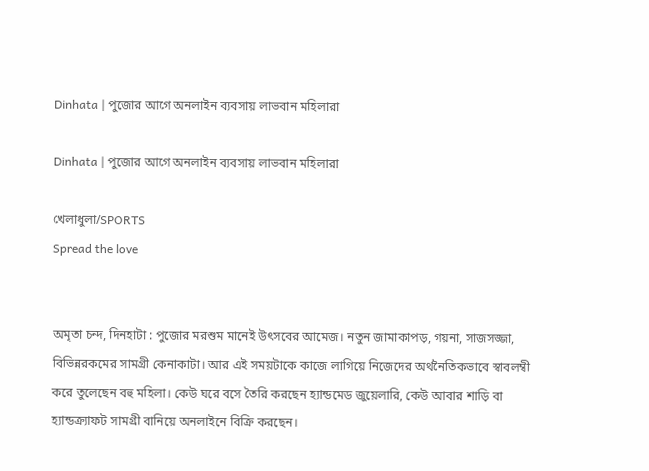Dinhata | পুজোর আগে অনলাইন ব্যবসায় লাভবান মহিলারা

Dinhata | পুজোর আগে অনলাইন ব্যবসায় লাভবান মহিলারা

খেলাধুলা/SPORTS
Spread the love


অমৃতা চন্দ, দিনহাটা : পুজোর মরশুম মানেই উৎসবের আমেজ। নতুন জামাকাপড়, গয়না, সাজসজ্জা, বিভিন্নরকমের সামগ্রী কেনাকাটা। আর এই সময়টাকে কাজে লাগিয়ে নিজেদের অর্থনৈতিকভাবে স্বাবলম্বী করে তুলেছেন বহু মহিলা। কেউ ঘরে বসে তৈরি করছেন হ্যান্ডমেড জুয়েলারি, কেউ আবার শাড়ি বা হ্যান্ডক্র্যাফট সামগ্রী বানিয়ে অনলাইনে বিক্রি করছেন।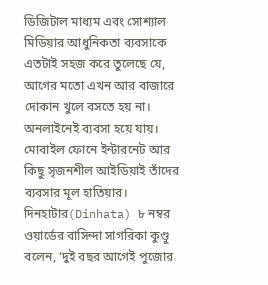ডিজিটাল মাধ্যম এবং সোশ্যাল মিডিয়ার আধুনিকতা ব্যবসাকে এতটাই সহজ করে তুলেছে যে, আগের মতো এখন আর বাজারে দোকান খুলে বসতে হয় না। অনলাইনেই ব্যবসা হয়ে যায়। মোবাইল ফোনে ইন্টারনেট আর কিছু সৃজনশীল আইডিয়াই তাঁদের ব্যবসার মূল হাতিয়ার।
দিনহাটার(Dinhata) ৮ নম্বর ওয়ার্ডের বাসিন্দা সাগরিকা কুণ্ডু বলেন, ‘দুই বছর আগেই পুজোর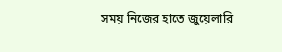সময় নিজের হাতে জুয়েলারি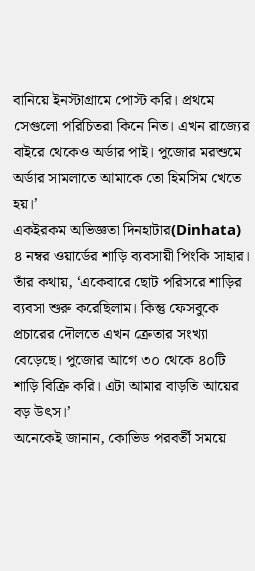বানিয়ে ইনস্টাগ্রামে পোস্ট করি। প্রথমে সেগুলো পরিচিতরা কিনে নিত। এখন রাজ্যের বাইরে থেকেও অর্ডার পাই। পুজোর মরশুমে অর্ডার সামলাতে আমাকে তো হিমসিম খেতে হয়।’
একইরকম অভিজ্ঞতা দিনহাটার(Dinhata) ৪ নম্বর ওয়ার্ডের শাড়ি ব্যবসায়ী পিংকি সাহার। তাঁর কথায়, ‘একেবারে ছোট পরিসরে শাড়ির ব্যবসা শুরু করেছিলাম। কিন্তু ফেসবুকে প্রচারের দৌলতে এখন ক্রেতার সংখ্যা বেড়েছে। পুজোর আগে ৩০ থেকে ৪০টি শাড়ি বিক্রি করি। এটা আমার বাড়তি আয়ের বড় উৎস।’
অনেকেই জানান, কোভিড পরবর্তী সময়ে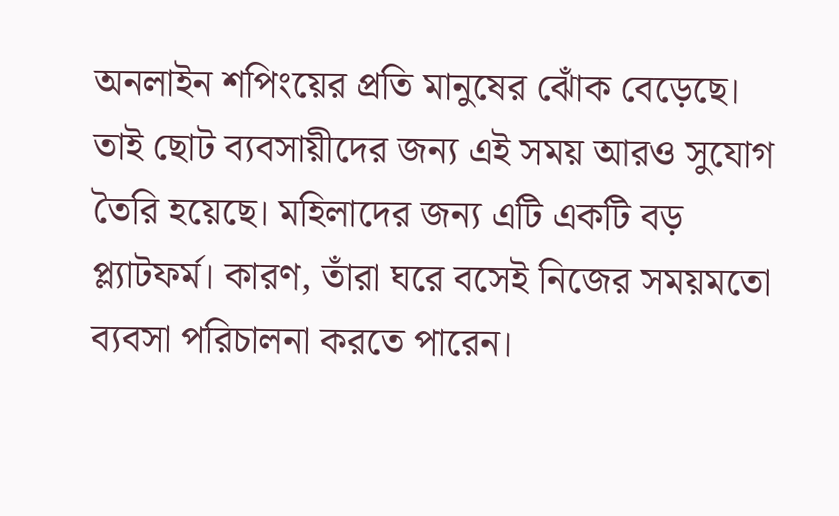অনলাইন শপিংয়ের প্রতি মানুষের ঝোঁক বেড়েছে। তাই ছোট ব্যবসায়ীদের জন্য এই সময় আরও সুযোগ তৈরি হয়েছে। মহিলাদের জন্য এটি একটি বড় প্ল্যাটফর্ম। কারণ, তাঁরা ঘরে বসেই নিজের সময়মতো ব্যবসা পরিচালনা করতে পারেন।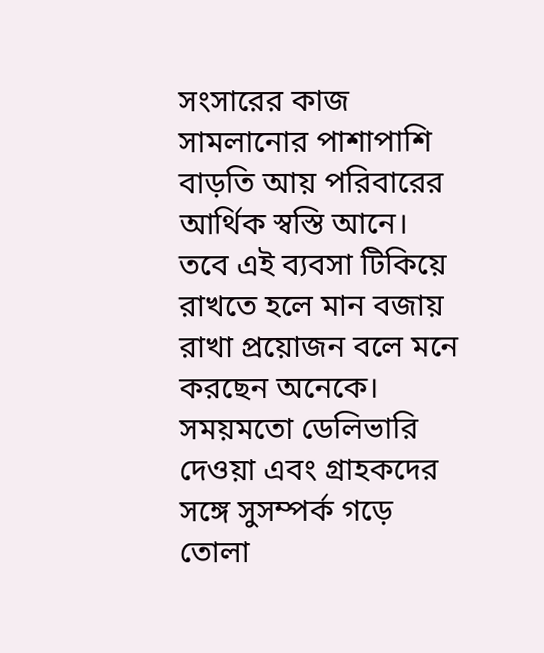সংসারের কাজ সামলানোর পাশাপাশি বাড়তি আয় পরিবারের আর্থিক স্বস্তি আনে। তবে এই ব্যবসা টিকিয়ে রাখতে হলে মান বজায় রাখা প্রয়োজন বলে মনে করছেন অনেকে। সময়মতো ডেলিভারি দেওয়া এবং গ্রাহকদের সঙ্গে সুসম্পর্ক গড়ে তোলা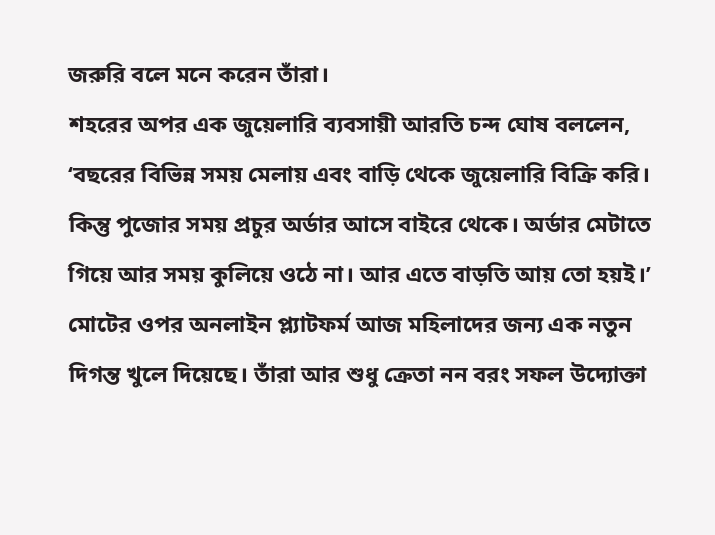জরুরি বলে মনে করেন তাঁরা।
শহরের অপর এক জুয়েলারি ব্যবসায়ী আরতি চন্দ ঘোষ বললেন, ‘বছরের বিভিন্ন সময় মেলায় এবং বাড়ি থেকে জুয়েলারি বিক্রি করি। কিন্তু পুজোর সময় প্রচুর অর্ডার আসে বাইরে থেকে। অর্ডার মেটাতে গিয়ে আর সময় কুলিয়ে ওঠে না। আর এতে বাড়তি আয় তো হয়ই।’
মোটের ওপর অনলাইন প্ল্যাটফর্ম আজ মহিলাদের জন্য এক নতুন দিগন্ত খুলে দিয়েছে। তাঁরা আর শুধু ক্রেতা নন বরং সফল উদ্যোক্তা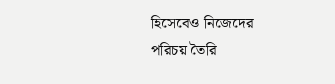হিসেবেও নিজেদের পরিচয় তৈরি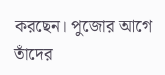করছেন। পুজোর আগে তাঁদের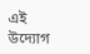এই উদ্যোগ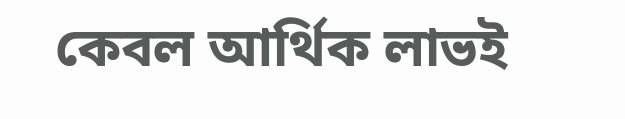কেবল আর্থিক লাভই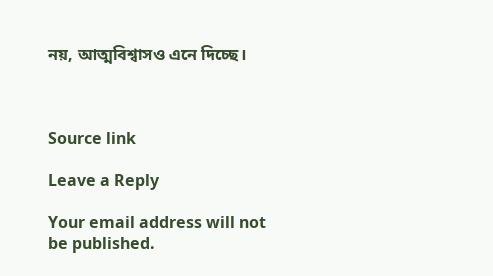নয়, আত্মবিশ্বাসও এনে দিচ্ছে।



Source link

Leave a Reply

Your email address will not be published.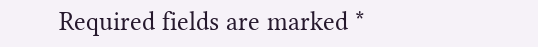Required fields are marked *